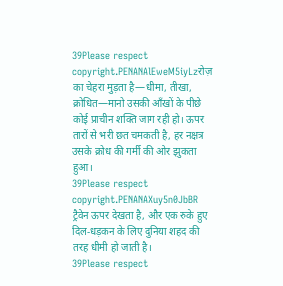39Please respect copyright.PENANAlEweM5iyLzरोज़ का चेहरा मुड़ता है—धीमा, तीखा, क्रोधित—मानो उसकी आँखों के पीछे कोई प्राचीन शक्ति जाग रही हो। ऊपर तारों से भरी छत चमकती है, हर नक्षत्र उसके क्रोध की गर्मी की ओर झुकता हुआ।
39Please respect copyright.PENANAXuy5n0JbBR
ट्रैवेन ऊपर देखता है, और एक रुके हुए दिल‑धड़कन के लिए दुनिया शहद की तरह धीमी हो जाती है।
39Please respect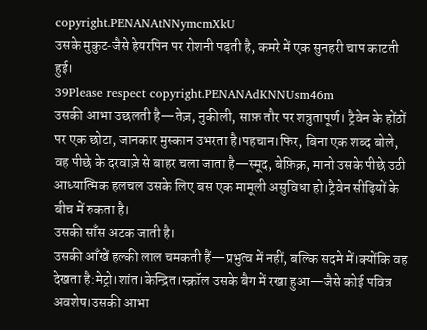copyright.PENANAtNNymcmXkU
उसके मुकुट‑जैसे हेयरपिन पर रोशनी पड़ती है, कमरे में एक सुनहरी चाप काटती हुई।
39Please respect copyright.PENANAdKNNUsm46m
उसकी आभा उछलती है—तेज़, नुकीली, साफ़ तौर पर शत्रुतापूर्ण। ट्रैवेन के होंठों पर एक छोटा, जानकार मुस्कान उभरता है।पहचान।फिर, बिना एक शब्द बोले, वह पीछे के दरवाज़े से बाहर चला जाता है—स्मूद, बेफ़िक्र, मानो उसके पीछे उठी आध्यात्मिक हलचल उसके लिए बस एक मामूली असुविधा हो।ट्रैवेन सीढ़ियों के बीच में रुकता है।
उसकी साँस अटक जाती है।
उसकी आँखें हल्की लाल चमकती हैं—प्रभुत्व में नहीं, बल्कि सदमे में।क्योंकि वह देखता है:मेट्रो।शांत।केन्द्रित।स्क्रॉल उसके बैग में रखा हुआ—जैसे कोई पवित्र अवशेष।उसकी आभा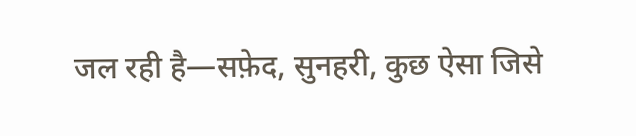जल रही है—सफ़ेद, सुनहरी, कुछ ऐसा जिसे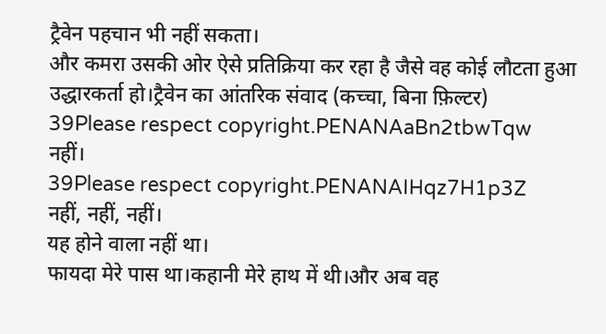ट्रैवेन पहचान भी नहीं सकता।
और कमरा उसकी ओर ऐसे प्रतिक्रिया कर रहा है जैसे वह कोई लौटता हुआ उद्धारकर्ता हो।ट्रैवेन का आंतरिक संवाद (कच्चा, बिना फ़िल्टर)
39Please respect copyright.PENANAaBn2tbwTqw
नहीं।
39Please respect copyright.PENANAIHqz7H1p3Z
नहीं, नहीं, नहीं।
यह होने वाला नहीं था।
फायदा मेरे पास था।कहानी मेरे हाथ में थी।और अब वह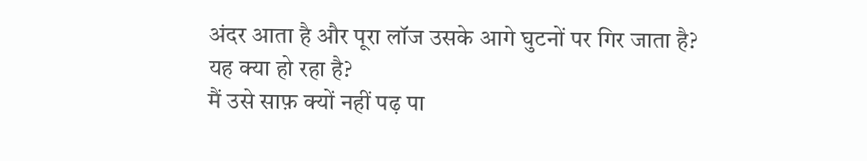अंदर आता है और पूरा लॉज उसके आगे घुटनों पर गिर जाता है?
यह क्या हो रहा है?
मैं उसे साफ़ क्यों नहीं पढ़ पा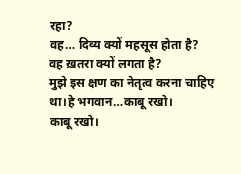रहा?
वह… दिव्य क्यों महसूस होता है?
वह ख़तरा क्यों लगता है?
मुझे इस क्षण का नेतृत्व करना चाहिए था।हे भगवान…काबू रखो।
काबू रखो।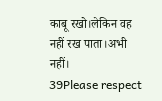काबू रखो।लेकिन वह नहीं रख पाता।अभी नहीं।
39Please respect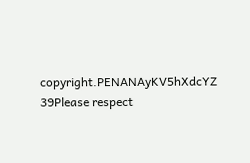copyright.PENANAyKV5hXdcYZ
39Please respect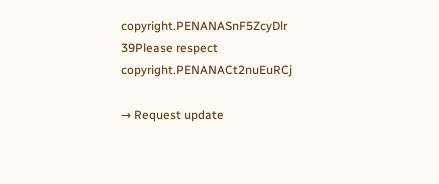copyright.PENANASnF5ZcyDlr
39Please respect copyright.PENANACt2nuEuRCj

→ Request update